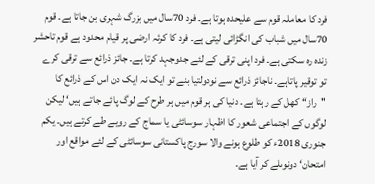فرد کا معاملہ قوم سے علیحدہ ہوتا ہے۔ فرد 70سال میں بزرگ شہری بن جاتا ہے۔ قوم 70سال میں شباب کی انگڑائی لیتی ہے۔ فرد کا کرئہ ارضی پر قیام محدود ہے قوم تاحشر زندہ رہ سکتی ہے۔ فرد اپنی ترقی کے لئے جدوجہد کرتا ہے۔ جائز ذرائع سے ترقی کرے تو توقیر پاتاہے۔ ناجائز ذرائع سے نودولتیا بنے تو ایک نہ ایک دن اس کے ذرائع کا ''راز‘‘ کھل کے رہتا ہے۔ دنیا کی ہر قوم میں ہر طرح کے لوگ پائے جاتے ہیں‘ لیکن لوگوں کے اجتماعی شعور کا اظہار سوسائٹی یا سماج کے رویے طے کرتے ہیں۔ یکم جنوری 2018ء کو طلوع ہونے والا سورج پاکستانی سوسائٹی کے لئے مواقع اور امتحان‘ دونوںلے کر آیا ہے۔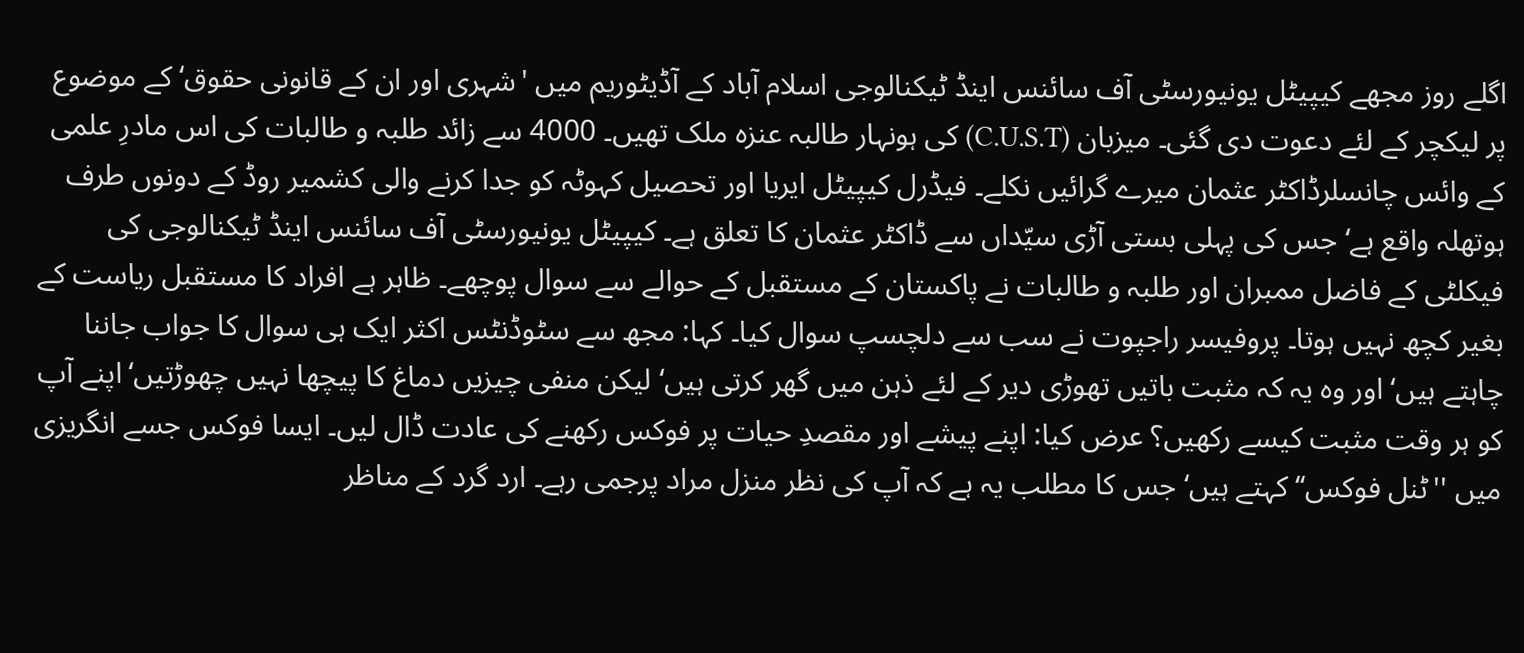اگلے روز مجھے کیپیٹل یونیورسٹی آف سائنس اینڈ ٹیکنالوجی اسلام آباد کے آڈیٹوریم میں 'شہری اور ان کے قانونی حقوق‘ کے موضوع پر لیکچر کے لئے دعوت دی گئی۔ میزبان (C.U.S.T) کی ہونہار طالبہ عنزہ ملک تھیں۔ 4000 سے زائد طلبہ و طالبات کی اس مادرِ علمی کے وائس چانسلرڈاکٹر عثمان میرے گرائیں نکلے۔ فیڈرل کیپیٹل ایریا اور تحصیل کہوٹہ کو جدا کرنے والی کشمیر روڈ کے دونوں طرف ہوتھلہ واقع ہے‘ جس کی پہلی بستی آڑی سیّداں سے ڈاکٹر عثمان کا تعلق ہے۔ کیپیٹل یونیورسٹی آف سائنس اینڈ ٹیکنالوجی کی فیکلٹی کے فاضل ممبران اور طلبہ و طالبات نے پاکستان کے مستقبل کے حوالے سے سوال پوچھے۔ ظاہر ہے افراد کا مستقبل ریاست کے بغیر کچھ نہیں ہوتا۔ پروفیسر راجپوت نے سب سے دلچسپ سوال کیا۔ کہا: مجھ سے سٹوڈنٹس اکثر ایک ہی سوال کا جواب جاننا چاہتے ہیں‘ اور وہ یہ کہ مثبت باتیں تھوڑی دیر کے لئے ذہن میں گھر کرتی ہیں‘ لیکن منفی چیزیں دماغ کا پیچھا نہیں چھوڑتیں‘اپنے آپ کو ہر وقت مثبت کیسے رکھیں؟ عرض کیا: اپنے پیشے اور مقصدِ حیات پر فوکس رکھنے کی عادت ڈال لیں۔ ایسا فوکس جسے انگریزی میں ''ٹنل فوکس‘‘ کہتے ہیں‘ جس کا مطلب یہ ہے کہ آپ کی نظر منزل مراد پرجمی رہے۔ ارد گرد کے مناظر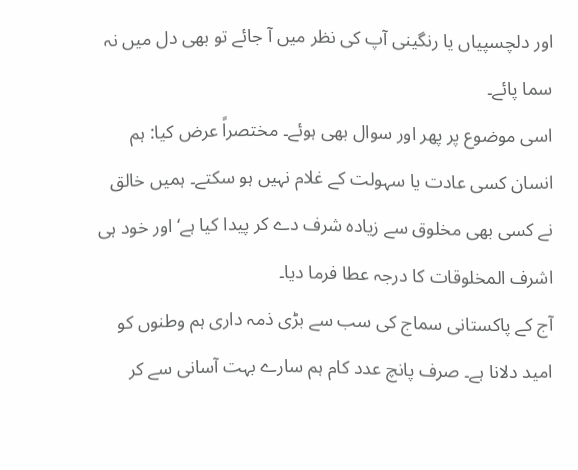اور دلچسپیاں یا رنگینی آپ کی نظر میں آ جائے تو بھی دل میں نہ سما پائے۔
اسی موضوع پر پھر اور سوال بھی ہوئے۔ مختصراً عرض کیا: ہم انسان کسی عادت یا سہولت کے غلام نہیں ہو سکتے۔ ہمیں خالق نے کسی بھی مخلوق سے زیادہ شرف دے کر پیدا کیا ہے‘ اور خود ہی اشرف المخلوقات کا درجہ عطا فرما دیا۔
آج کے پاکستانی سماج کی سب سے بڑی ذمہ داری ہم وطنوں کو امید دلانا ہے۔ صرف پانچ عدد کام ہم سارے بہت آسانی سے کر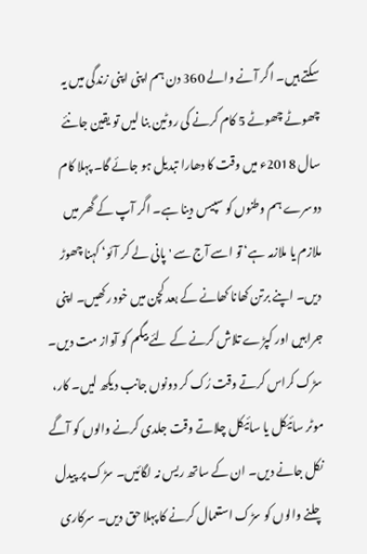سکتے ہیں۔ اگر آنے والے 360 دن ہم اپنی اپنی زندگی میں یہ چھوٹے چھوٹے 5 کام کرنے کی روٹین بنا لیں تو یقین جانئے سال 2018ء میں وقت کا دھارا تبدیل ہو جائے گا۔ پہلا کام دوسرے ہم وطنوں کو سپیس دینا ہے۔ اگر آپ کے گھر میں ملازم یا ملازمہ ہے‘ تو اسے آج سے 'پانی لے کر آئو‘ کہنا چھوڑ دیں۔ اپنے برتن کھانا کھانے کے بعد کچن میں خود رکھیں۔ اپنی جرابیں اور کپڑے تلاش کرنے کے لئے بیگم کو آواز مت دیں۔ سڑک کراس کرتے وقت رُک کر دونوں جانب دیکھ لیں۔ کار، موٹر سائیکل یا سائیکل چلاتے وقت جلدی کرنے والوں کو آگے نکل جانے دیں۔ ان کے ساتھ ریس نہ لگائیں۔ سڑک پر پیدل چلنے والوں کو سڑک استعمال کرنے کا پہلا حق دیں۔ سرکاری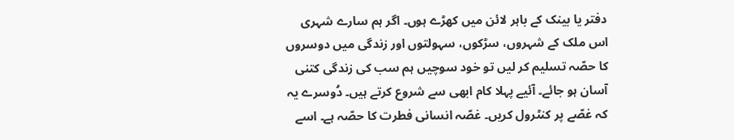دفتر یا بینک کے باہر لائن میں کھڑے ہوں۔ اگر ہم سارے شہری اس ملک کے شہروں، سڑکوں، سہولتوں اور زندگی میں دوسروں کا حصّہ تسلیم کر لیں تو خود سوچیں ہم سب کی زندگی کتنی آسان ہو جائے۔ آئیے پہلا کام ابھی سے شروع کرتے ہیں۔ دُوسرے یہ کہ غصّے پر کنٹرول کریں۔ غصّہ انسانی فطرت کا حصّہ ہے۔ اسے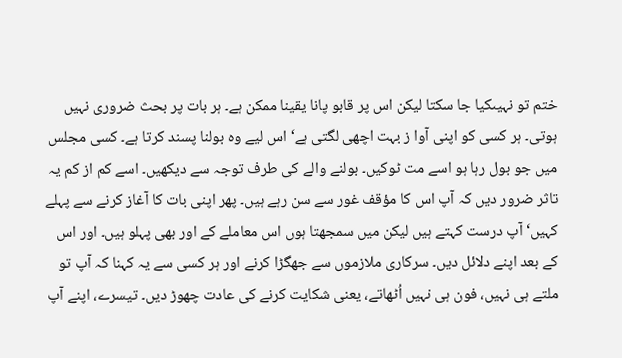ختم تو نہیںکیا جا سکتا لیکن اس پر قابو پانا یقینا ممکن ہے۔ ہر بات پر بحث ضروری نہیں ہوتی۔ ہر کسی کو اپنی آوا ز بہت اچھی لگتی ہے‘ اس لیے وہ بولنا پسند کرتا ہے۔ کسی مجلس میں جو بول رہا ہو اسے مت ٹوکیں۔ بولنے والے کی طرف توجہ سے دیکھیں۔ اسے کم از کم یہ تاثر ضرور دیں کہ آپ اس کا مؤقف غور سے سن رہے ہیں۔ پھر اپنی بات کا آغاز کرنے سے پہلے کہیں‘ آپ درست کہتے ہیں لیکن میں سمجھتا ہوں اس معاملے کے اور بھی پہلو ہیں۔ اور اس کے بعد اپنے دلائل دیں۔ سرکاری ملازموں سے جھگڑا کرنے اور ہر کسی سے یہ کہنا کہ آپ تو ملتے ہی نہیں، فون ہی نہیں اُٹھاتے، یعنی شکایت کرنے کی عادت چھوڑ دیں۔ تیسرے، اپنے آپ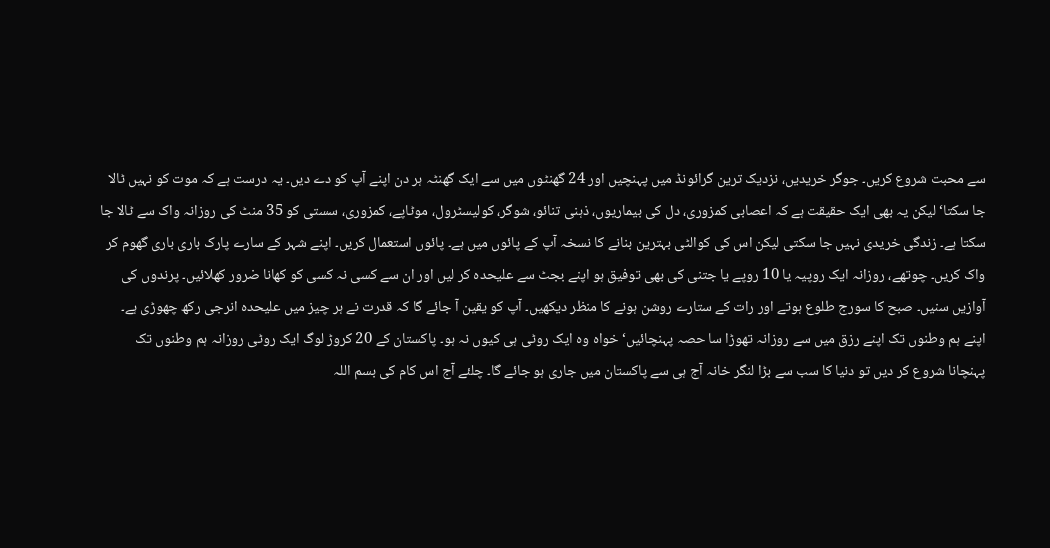سے محبت شروع کریں۔ جوگر خریدیں، نزدیک ترین گرائونڈ میں پہنچیں اور 24 گھنٹوں میں سے ایک گھنٹہ ہر دن اپنے آپ کو دے دیں۔ یہ درست ہے کہ موت کو نہیں ٹالا جا سکتا‘ لیکن یہ بھی ایک حقیقت ہے کہ اعصابی کمزوری، دل کی بیماریوں، ذہنی تنائو، شوگر، کولیسٹرول، موٹاپے، کمزوری، سستی کو 35 منٹ کی روزانہ واک سے ٹالا جا سکتا ہے۔ زندگی خریدی نہیں جا سکتی لیکن اس کی کوالٹی بہترین بنانے کا نسخہ آپ کے پائوں میں ہے۔ پائوں استعمال کریں۔ اپنے شہر کے سارے پارک باری باری گھوم کر واک کریں۔ چوتھے، روزانہ ایک روپیہ یا 10 روپے یا جتنی کی بھی توفیق ہو اپنے بجٹ سے علیحدہ کر لیں اور ان سے کسی نہ کسی کو کھانا ضرور کھلائیں۔ پرندوں کی آوازیں سنیں۔ صبح کا سورج طلوع ہوتے اور رات کے ستارے روشن ہونے کا منظر دیکھیں۔ آپ کو یقین آ جائے گا کہ قدرت نے ہر چیز میں علیحدہ انرجی رکھ چھوڑی ہے۔ اپنے ہم وطنوں تک اپنے رزق میں سے روزانہ تھوڑا سا حصہ پہنچائیں‘ خواہ وہ ایک روٹی ہی کیوں نہ ہو۔ پاکستان کے 20 کروڑ لوگ ایک روٹی روزانہ ہم وطنوں تک پہنچانا شروع کر دیں تو دنیا کا سب سے بڑا لنگر خانہ آج ہی سے پاکستان میں جاری ہو جائے گا۔ چلئے آج اس کام کی بسم اللہ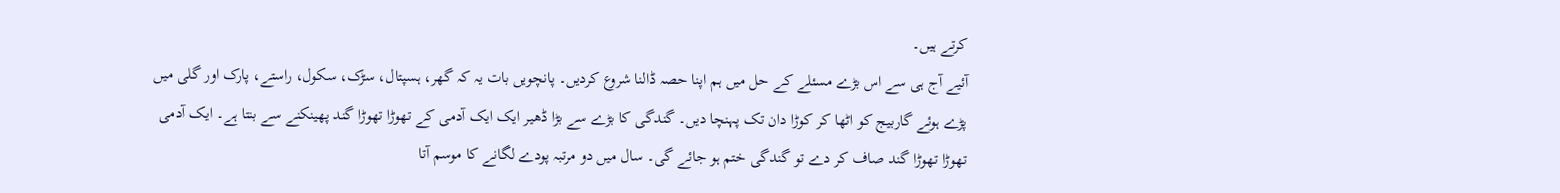کرتے ہیں۔
آئیے آج ہی سے اس بڑے مسئلے کے حل میں ہم اپنا حصہ ڈالنا شروع کردیں۔ پانچویں بات یہ کہ گھر، ہسپتال، سڑک، سکول، راستے، پارک اور گلی میں پڑے ہوئے گاربیج کو اٹھا کر کوڑا دان تک پہنچا دیں۔ گندگی کا بڑے سے بڑا ڈھیر ایک ایک آدمی کے تھوڑا تھوڑا گند پھینکنے سے بنتا ہے۔ ایک آدمی تھوڑا تھوڑا گند صاف کر دے تو گندگی ختم ہو جائے گی۔ سال میں دو مرتبہ پودے لگانے کا موسم آتا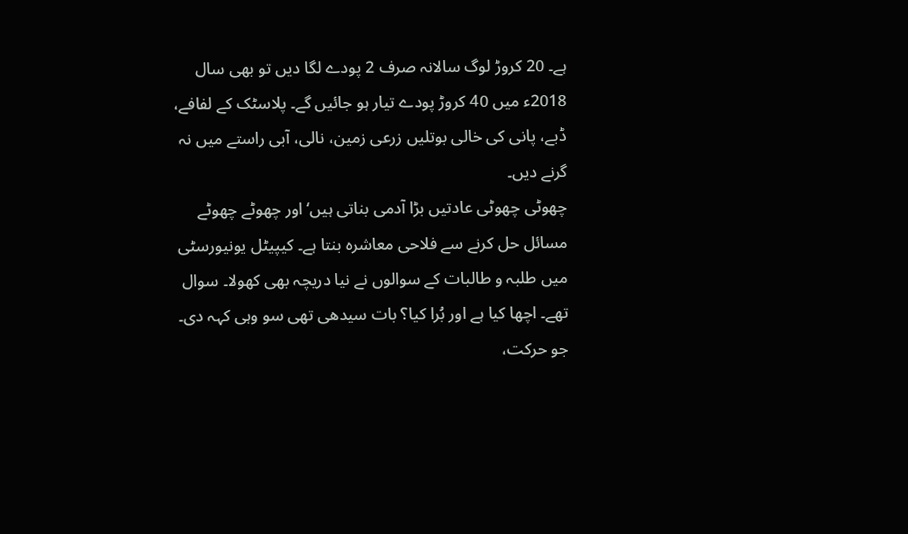ہے۔ 20 کروڑ لوگ سالانہ صرف 2 پودے لگا دیں تو بھی سال 2018ء میں 40 کروڑ پودے تیار ہو جائیں گے۔ پلاسٹک کے لفافے، ڈبے، پانی کی خالی بوتلیں زرعی زمین، نالی، آبی راستے میں نہ گرنے دیں۔
چھوٹی چھوٹی عادتیں بڑا آدمی بناتی ہیں‘ اور چھوٹے چھوٹے مسائل حل کرنے سے فلاحی معاشرہ بنتا ہے۔ کیپیٹل یونیورسٹی میں طلبہ و طالبات کے سوالوں نے نیا دریچہ بھی کھولا۔ سوال تھے۔ اچھا کیا ہے اور بُرا کیا؟ بات سیدھی تھی سو وہی کہہ دی۔ جو حرکت،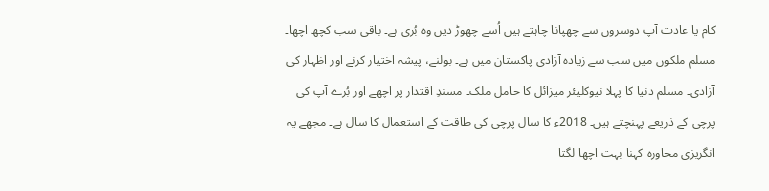کام یا عادت آپ دوسروں سے چھپانا چاہتے ہیں اُسے چھوڑ دیں وہ بُری ہے۔ باقی سب کچھ اچھا۔ مسلم ملکوں میں سب سے زیادہ آزادی پاکستان میں ہے۔ بولنے، پیشہ اختیار کرنے اور اظہار کی آزادی۔ مسلم دنیا کا پہلا نیوکلیئر میزائل کا حامل ملک۔ مسندِ اقتدار پر اچھے اور بُرے آپ کی پرچی کے ذریعے پہنچتے ہیں۔ 2018ء کا سال پرچی کی طاقت کے استعمال کا سال ہے۔ مجھے یہ انگریزی محاورہ کہنا بہت اچھا لگتا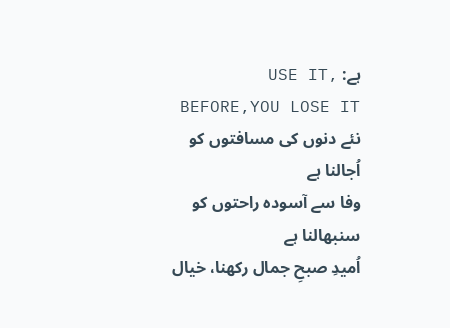ہے: USE IT, BEFORE,YOU LOSE IT
نئے دنوں کی مسافتوں کو اُجالنا ہے
وفا سے آسودہ راحتوں کو سنبھالنا ہے
اُمیدِ صبحِ جمال رکھنا، خیال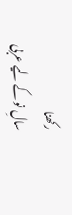رکھنا
سالِ نو کے لیے عربی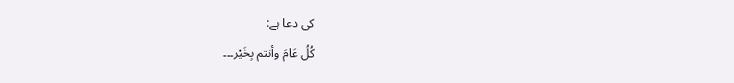کی دعا ہے:
کُلُ عَامَ وأنتم بِخَیْر۔۔۔